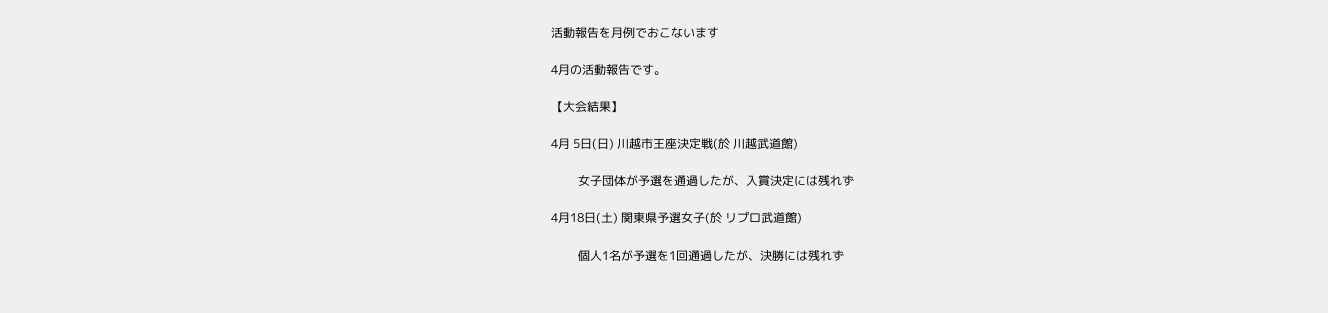活動報告を月例でおこないます

4月の活動報告です。

【大会結果】

4月 5日(日) 川越市王座決定戦(於 川越武道館)

         女子団体が予選を通過したが、入賞決定には残れず

4月18日(土) 関東県予選女子(於 リプロ武道館)

         個人1名が予選を1回通過したが、決勝には残れず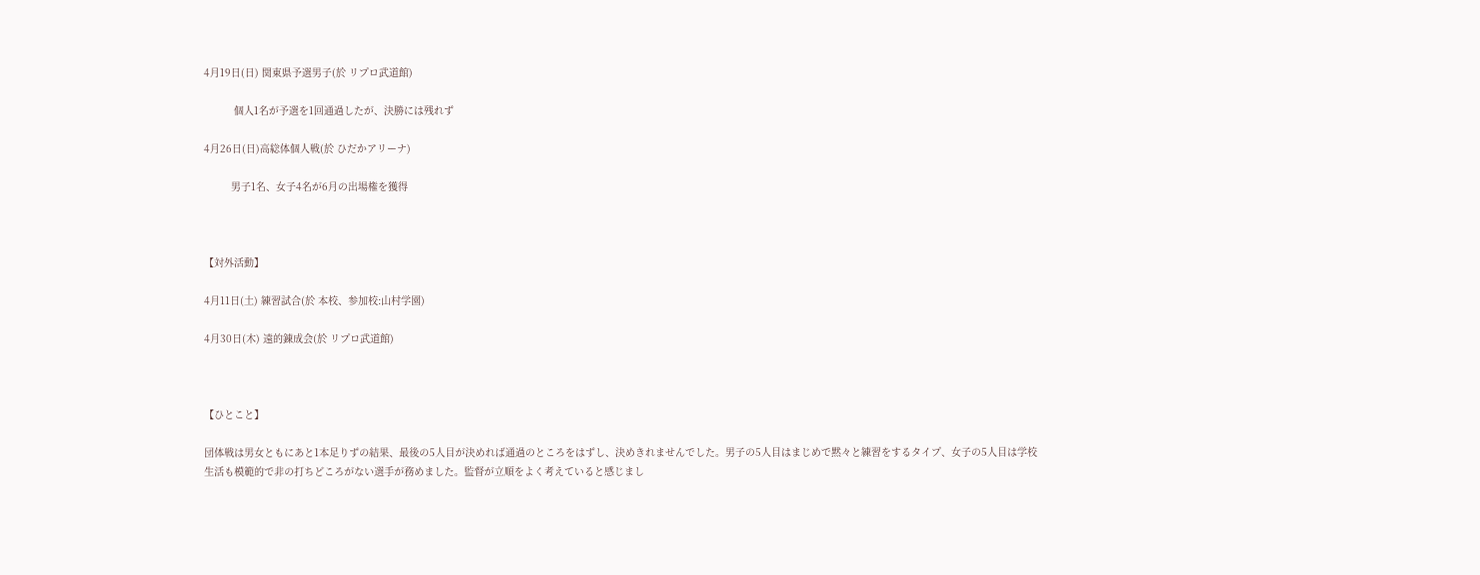4月19日(日) 関東県予選男子(於 リプロ武道館)

          個人1名が予選を1回通過したが、決勝には残れず

4月26日(日)高総体個人戦(於 ひだかアリーナ)

         男子1名、女子4名が6月の出場権を獲得



【対外活動】

4月11日(土) 練習試合(於 本校、参加校:山村学園)

4月30日(木) 遠的錬成会(於 リプロ武道館)



【ひとこと】

団体戦は男女ともにあと1本足りずの結果、最後の5人目が決めれば通過のところをはずし、決めきれませんでした。男子の5人目はまじめで黙々と練習をするタイプ、女子の5人目は学校生活も模範的で非の打ちどころがない選手が務めました。監督が立順をよく考えていると感じまし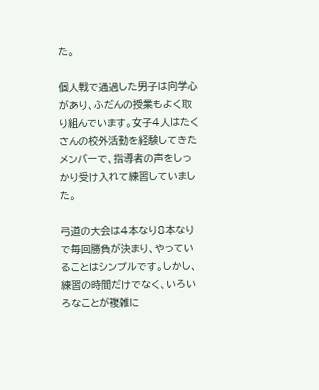た。

個人戦で通過した男子は向学心があり、ふだんの授業もよく取り組んでいます。女子4人はたくさんの校外活動を経験してきたメンバーで、指導者の声をしっかり受け入れて練習していました。

弓道の大会は4本なり8本なりで毎回勝負が決まり、やっていることはシンプルです。しかし、練習の時間だけでなく、いろいろなことが複雑に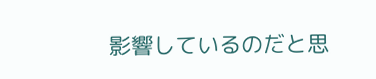影響しているのだと思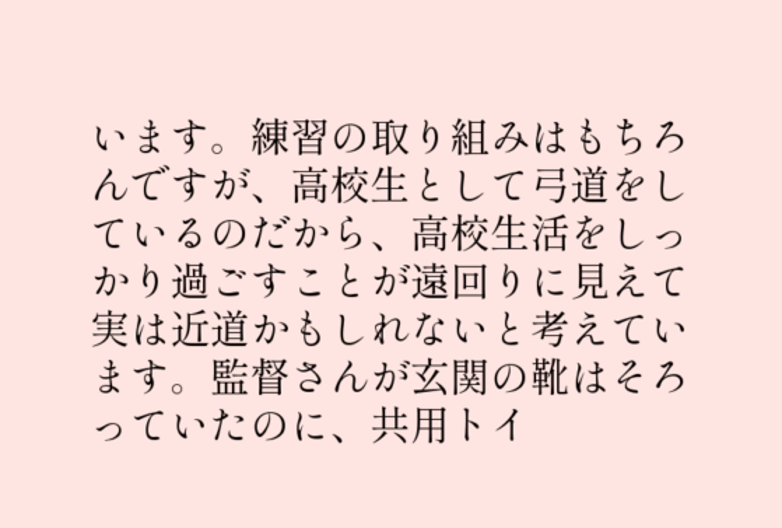います。練習の取り組みはもちろんですが、高校生として弓道をしているのだから、高校生活をしっかり過ごすことが遠回りに見えて実は近道かもしれないと考えています。監督さんが玄関の靴はそろっていたのに、共用トイ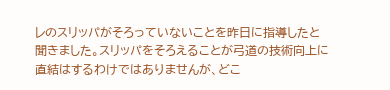レのスリッパがそろっていないことを昨日に指導したと聞きました。スリッパをそろえることが弓道の技術向上に直結はするわけではありませんが、どこ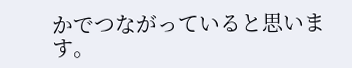かでつながっていると思います。